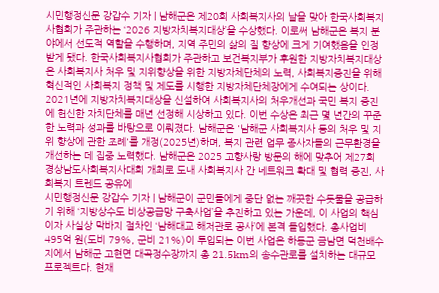시민행정신문 강갑수 기자 | 남해군은 제20회 사회복지사의 날을 맞아 한국사회복지사협회가 주관하는 ‘2026 지방자치복지대상’을 수상했다. 이로써 남해군은 복지 분야에서 선도적 역할을 수행하며, 지역 주민의 삶의 질 향상에 크게 기여했음을 인정받게 됐다. 한국사회복지사협회가 주관하고 보건복지부가 후원한 지방자치복지대상은 사회복지사 처우 및 지위향상을 위한 지방자체단체의 노력, 사회복지증진을 위해 혁신적인 사회복지 정책 및 제도를 시행한 지방자체단체장에게 수여되는 상이다. 2021년에 지방자치복지대상을 신설하여 사회복지사의 처우개선과 국민 복지 증진에 헌신한 자치단체를 매년 선정해 시상하고 있다. 이번 수상은 최근 몇 년간의 꾸준한 노력과 성과를 바탕으로 이뤄졌다. 남해군은 '남해군 사회복지사 등의 처우 및 지위 향상에 관한 조례'를 개정(2025년)하며, 복지 관련 업무 종사자들의 근무환경을 개선하는 데 집중 노력했다. 남해군은 2025 고향사랑 방문의 해에 맞추어 제27회 경상남도사회복지사대회 개최로 도내 사회복지사 간 네트워크 확대 및 협력 증진, 사회복지 트렌드 공유에
시민행정신문 강갑수 기자 | 남해군이 군민들에게 중단 없는 깨끗한 수돗물을 공급하기 위해 ‘지방상수도 비상공급망 구축사업’을 추진하고 있는 가운데, 이 사업의 핵심이자 사실상 막바지 절차인 ‘남해대교 해저관로 공사’에 본격 돌입했다. 총사업비 495억 원(도비 79%, 군비 21%)이 투입되는 이번 사업은 하동군 금남면 덕천배수지에서 남해군 고현면 대곡정수장까지 총 21.5km의 송수관로를 설치하는 대규모 프로젝트다. 현재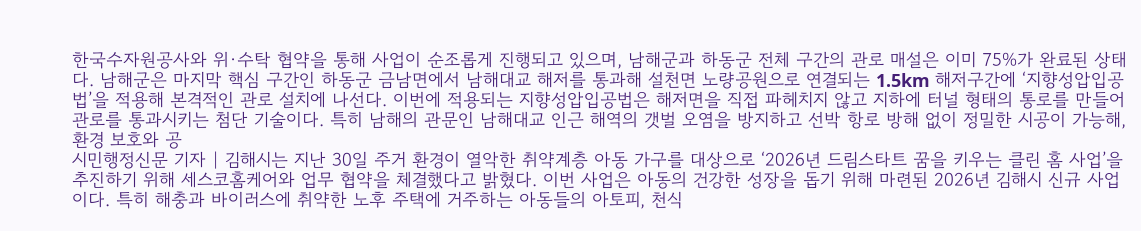한국수자원공사와 위·수탁 협약을 통해 사업이 순조롭게 진행되고 있으며, 남해군과 하동군 전체 구간의 관로 매설은 이미 75%가 완료된 상태다. 남해군은 마지막 핵심 구간인 하동군 금남면에서 남해대교 해저를 통과해 설천면 노량공원으로 연결되는 1.5km 해저구간에 ‘지향성압입공법’을 적용해 본격적인 관로 설치에 나선다. 이번에 적용되는 지향성압입공법은 해저면을 직접 파헤치지 않고 지하에 터널 형태의 통로를 만들어 관로를 통과시키는 첨단 기술이다. 특히 남해의 관문인 남해대교 인근 해역의 갯벌 오염을 방지하고 선박 항로 방해 없이 정밀한 시공이 가능해, 환경 보호와 공
시민행정신문 기자 | 김해시는 지난 30일 주거 환경이 열악한 취약계층 아동 가구를 대상으로 ‘2026년 드림스타트 꿈을 키우는 클린 홈 사업’을 추진하기 위해 세스코홈케어와 업무 협약을 체결했다고 밝혔다. 이번 사업은 아동의 건강한 성장을 돕기 위해 마련된 2026년 김해시 신규 사업이다. 특히 해충과 바이러스에 취약한 노후 주택에 거주하는 아동들의 아토피, 천식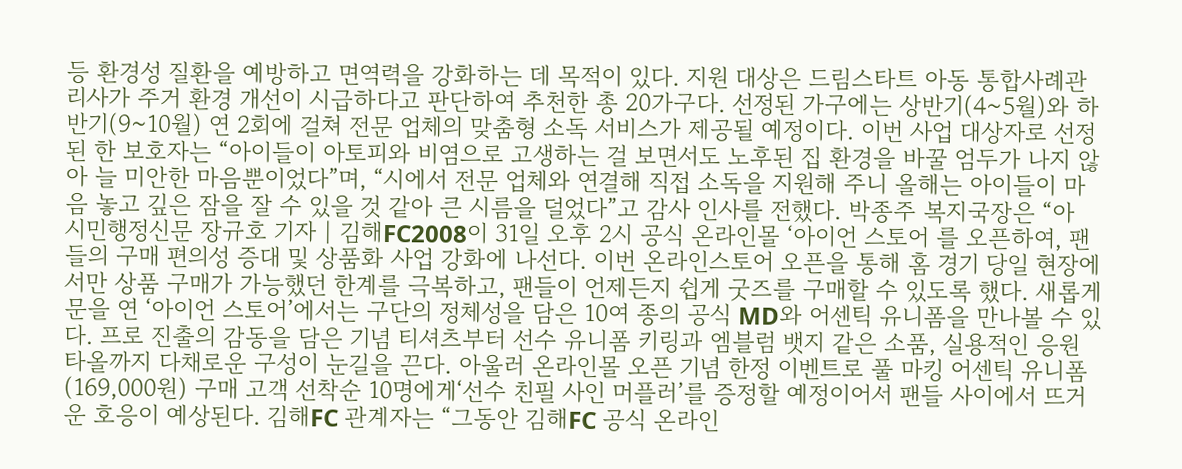등 환경성 질환을 예방하고 면역력을 강화하는 데 목적이 있다. 지원 대상은 드림스타트 아동 통합사례관리사가 주거 환경 개선이 시급하다고 판단하여 추천한 총 20가구다. 선정된 가구에는 상반기(4~5월)와 하반기(9~10월) 연 2회에 걸쳐 전문 업체의 맞춤형 소독 서비스가 제공될 예정이다. 이번 사업 대상자로 선정된 한 보호자는 “아이들이 아토피와 비염으로 고생하는 걸 보면서도 노후된 집 환경을 바꿀 엄두가 나지 않아 늘 미안한 마음뿐이었다”며, “시에서 전문 업체와 연결해 직접 소독을 지원해 주니 올해는 아이들이 마음 놓고 깊은 잠을 잘 수 있을 것 같아 큰 시름을 덜었다”고 감사 인사를 전했다. 박종주 복지국장은 “아
시민행정신문 장규호 기자 | 김해FC2008이 31일 오후 2시 공식 온라인몰 ‘아이언 스토어 를 오픈하여, 팬들의 구매 편의성 증대 및 상품화 사업 강화에 나선다. 이번 온라인스토어 오픈을 통해 홈 경기 당일 현장에서만 상품 구매가 가능했던 한계를 극복하고, 팬들이 언제든지 쉽게 굿즈를 구매할 수 있도록 했다. 새롭게 문을 연 ‘아이언 스토어’에서는 구단의 정체성을 담은 10여 종의 공식 MD와 어센틱 유니폼을 만나볼 수 있다. 프로 진출의 감동을 담은 기념 티셔츠부터 선수 유니폼 키링과 엠블럼 뱃지 같은 소품, 실용적인 응원 타올까지 다채로운 구성이 눈길을 끈다. 아울러 온라인몰 오픈 기념 한정 이벤트로 풀 마킹 어센틱 유니폼(169,000원) 구매 고객 선착순 10명에게‘선수 친필 사인 머플러’를 증정할 예정이어서 팬들 사이에서 뜨거운 호응이 예상된다. 김해FC 관계자는 “그동안 김해FC 공식 온라인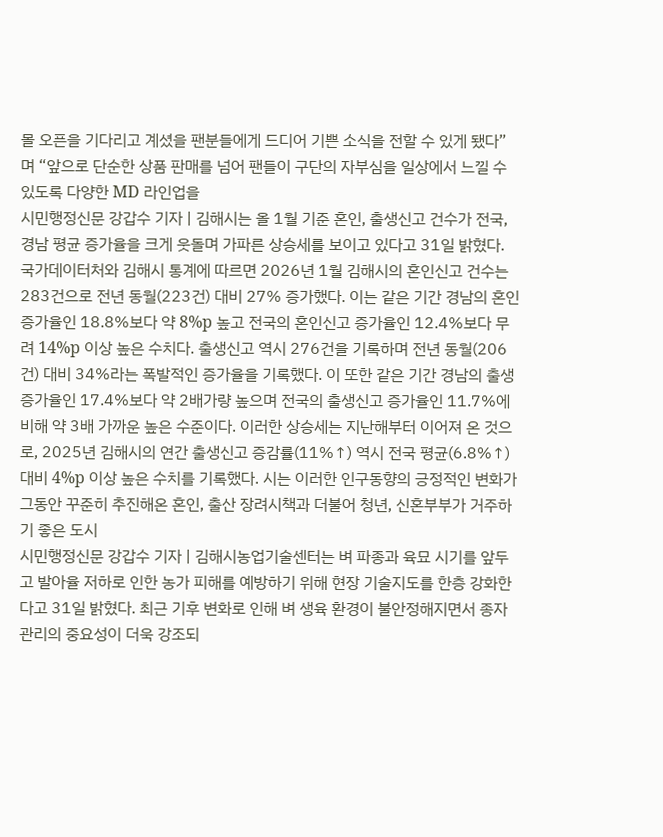몰 오픈을 기다리고 계셨을 팬분들에게 드디어 기쁜 소식을 전할 수 있게 됐다”며 “앞으로 단순한 상품 판매를 넘어 팬들이 구단의 자부심을 일상에서 느낄 수 있도록 다양한 MD 라인업을
시민행정신문 강갑수 기자 | 김해시는 올 1월 기준 혼인, 출생신고 건수가 전국, 경남 평균 증가율을 크게 웃돌며 가파른 상승세를 보이고 있다고 31일 밝혔다. 국가데이터처와 김해시 통계에 따르면 2026년 1월 김해시의 혼인신고 건수는 283건으로 전년 동월(223건) 대비 27% 증가했다. 이는 같은 기간 경남의 혼인 증가율인 18.8%보다 약 8%p 높고 전국의 혼인신고 증가율인 12.4%보다 무려 14%p 이상 높은 수치다. 출생신고 역시 276건을 기록하며 전년 동월(206건) 대비 34%라는 폭발적인 증가율을 기록했다. 이 또한 같은 기간 경남의 출생 증가율인 17.4%보다 약 2배가량 높으며 전국의 출생신고 증가율인 11.7%에 비해 약 3배 가까운 높은 수준이다. 이러한 상승세는 지난해부터 이어져 온 것으로, 2025년 김해시의 연간 출생신고 증감률(11%↑) 역시 전국 평균(6.8%↑) 대비 4%p 이상 높은 수치를 기록했다. 시는 이러한 인구동향의 긍정적인 변화가 그동안 꾸준히 추진해온 혼인, 출산 장려시책과 더불어 청년, 신혼부부가 거주하기 좋은 도시
시민행정신문 강갑수 기자 | 김해시농업기술센터는 벼 파종과 육묘 시기를 앞두고 발아율 저하로 인한 농가 피해를 예방하기 위해 현장 기술지도를 한층 강화한다고 31일 밝혔다. 최근 기후 변화로 인해 벼 생육 환경이 불안정해지면서 종자 관리의 중요성이 더욱 강조되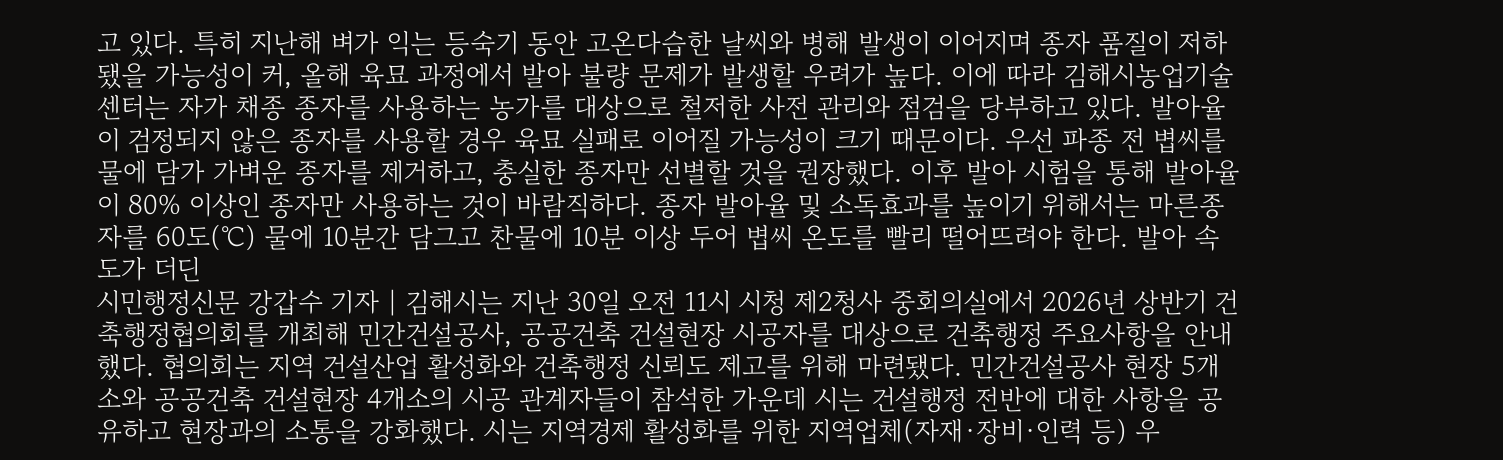고 있다. 특히 지난해 벼가 익는 등숙기 동안 고온다습한 날씨와 병해 발생이 이어지며 종자 품질이 저하됐을 가능성이 커, 올해 육묘 과정에서 발아 불량 문제가 발생할 우려가 높다. 이에 따라 김해시농업기술센터는 자가 채종 종자를 사용하는 농가를 대상으로 철저한 사전 관리와 점검을 당부하고 있다. 발아율이 검정되지 않은 종자를 사용할 경우 육묘 실패로 이어질 가능성이 크기 때문이다. 우선 파종 전 볍씨를 물에 담가 가벼운 종자를 제거하고, 충실한 종자만 선별할 것을 권장했다. 이후 발아 시험을 통해 발아율이 80% 이상인 종자만 사용하는 것이 바람직하다. 종자 발아율 및 소독효과를 높이기 위해서는 마른종자를 60도(℃) 물에 10분간 담그고 찬물에 10분 이상 두어 볍씨 온도를 빨리 떨어뜨려야 한다. 발아 속도가 더딘
시민행정신문 강갑수 기자 | 김해시는 지난 30일 오전 11시 시청 제2청사 중회의실에서 2026년 상반기 건축행정협의회를 개최해 민간건설공사, 공공건축 건설현장 시공자를 대상으로 건축행정 주요사항을 안내했다. 협의회는 지역 건설산업 활성화와 건축행정 신뢰도 제고를 위해 마련됐다. 민간건설공사 현장 5개소와 공공건축 건설현장 4개소의 시공 관계자들이 참석한 가운데 시는 건설행정 전반에 대한 사항을 공유하고 현장과의 소통을 강화했다. 시는 지역경제 활성화를 위한 지역업체(자재·장비·인력 등) 우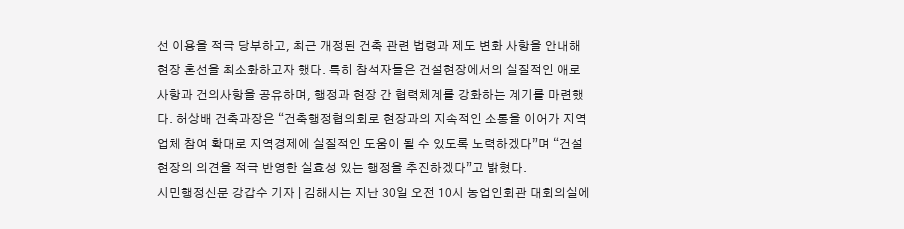선 이용을 적극 당부하고, 최근 개정된 건축 관련 법령과 제도 변화 사항을 안내해 현장 혼선을 최소화하고자 했다. 특히 참석자들은 건설현장에서의 실질적인 애로사항과 건의사항을 공유하며, 행정과 현장 간 협력체계를 강화하는 계기를 마련했다. 허상배 건축과장은 “건축행정협의회로 현장과의 지속적인 소통을 이어가 지역업체 참여 확대로 지역경제에 실질적인 도움이 될 수 있도록 노력하겠다”며 “건설현장의 의견을 적극 반영한 실효성 있는 행정을 추진하겠다”고 밝혔다.
시민행정신문 강갑수 기자 | 김해시는 지난 30일 오전 10시 농업인회관 대회의실에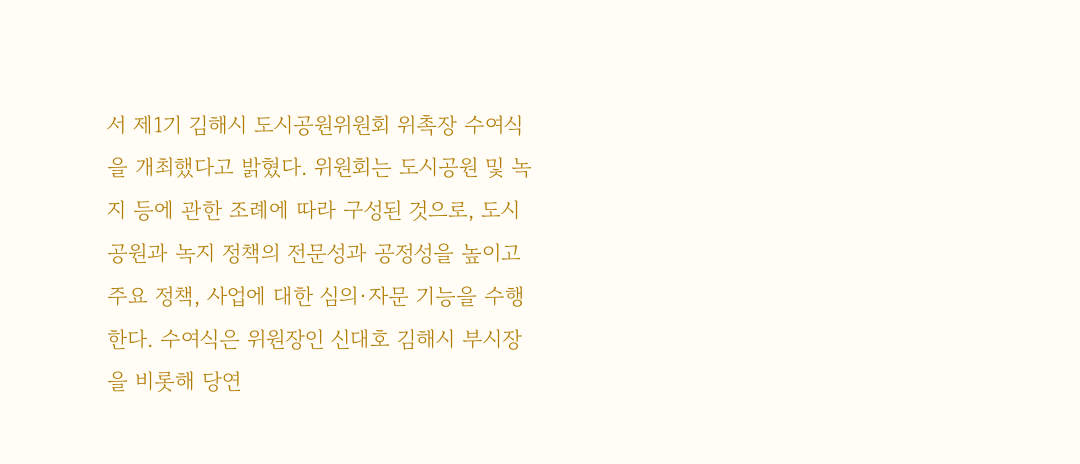서 제1기 김해시 도시공원위원회 위촉장 수여식을 개최했다고 밝혔다. 위원회는 도시공원 및 녹지 등에 관한 조례에 따라 구성된 것으로, 도시공원과 녹지 정책의 전문성과 공정성을 높이고 주요 정책, 사업에 대한 심의·자문 기능을 수행한다. 수여식은 위원장인 신대호 김해시 부시장을 비롯해 당연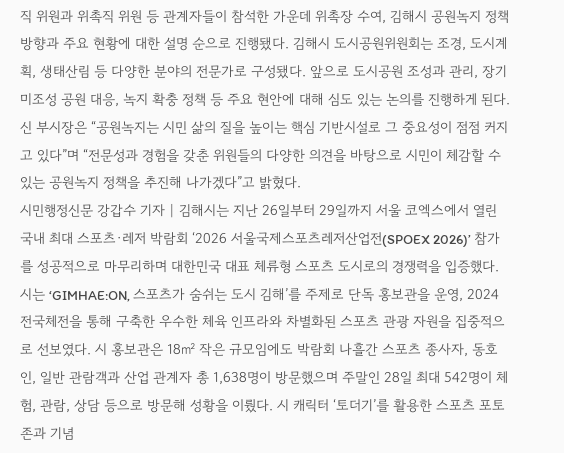직 위원과 위촉직 위원 등 관계자들이 참석한 가운데 위촉장 수여, 김해시 공원녹지 정책 방향과 주요 현황에 대한 설명 순으로 진행됐다. 김해시 도시공원위원회는 조경, 도시계획, 생태산림 등 다양한 분야의 전문가로 구성됐다. 앞으로 도시공원 조성과 관리, 장기미조성 공원 대응, 녹지 확충 정책 등 주요 현안에 대해 심도 있는 논의를 진행하게 된다. 신 부시장은 “공원녹지는 시민 삶의 질을 높이는 핵심 기반시설로 그 중요성이 점점 커지고 있다”며 “전문성과 경험을 갖춘 위원들의 다양한 의견을 바탕으로 시민이 체감할 수 있는 공원녹지 정책을 추진해 나가겠다”고 밝혔다.
시민행정신문 강갑수 기자 | 김해시는 지난 26일부터 29일까지 서울 코엑스에서 열린 국내 최대 스포츠·레저 박람회 ‘2026 서울국제스포츠레저산업전(SPOEX 2026)’ 참가를 성공적으로 마무리하며 대한민국 대표 체류형 스포츠 도시로의 경쟁력을 입증했다. 시는 ‘GIMHAE:ON, 스포츠가 숨쉬는 도시 김해’를 주제로 단독 홍보관을 운영, 2024 전국체전을 통해 구축한 우수한 체육 인프라와 차별화된 스포츠 관광 자원을 집중적으로 선보였다. 시 홍보관은 18㎡ 작은 규모임에도 박람회 나흘간 스포츠 종사자, 동호인, 일반 관람객과 산업 관계자 총 1,638명이 방문했으며 주말인 28일 최대 542명이 체험, 관람, 상담 등으로 방문해 성황을 이뤘다. 시 캐릭터 ‘토더기’를 활용한 스포츠 포토존과 기념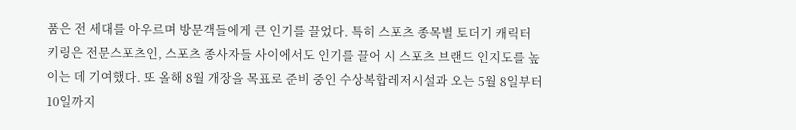품은 전 세대를 아우르며 방문객들에게 큰 인기를 끌었다. 특히 스포츠 종목별 토더기 캐릭터 키링은 전문스포츠인, 스포츠 종사자들 사이에서도 인기를 끌어 시 스포츠 브랜드 인지도를 높이는 데 기여했다. 또 올해 8월 개장을 목표로 준비 중인 수상복합레저시설과 오는 5월 8일부터 10일까지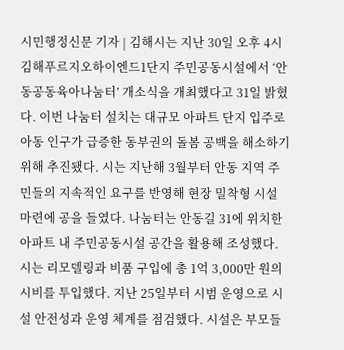시민행정신문 기자 | 김해시는 지난 30일 오후 4시 김해푸르지오하이엔드1단지 주민공동시설에서 ‘안동공동육아나눔터’ 개소식을 개최했다고 31일 밝혔다. 이번 나눔터 설치는 대규모 아파트 단지 입주로 아동 인구가 급증한 동부권의 돌봄 공백을 해소하기 위해 추진됐다. 시는 지난해 3월부터 안동 지역 주민들의 지속적인 요구를 반영해 현장 밀착형 시설 마련에 공을 들였다. 나눔터는 안동길 31에 위치한 아파트 내 주민공동시설 공간을 활용해 조성했다. 시는 리모델링과 비품 구입에 총 1억 3,000만 원의 시비를 투입했다. 지난 25일부터 시범 운영으로 시설 안전성과 운영 체계를 점검했다. 시설은 부모들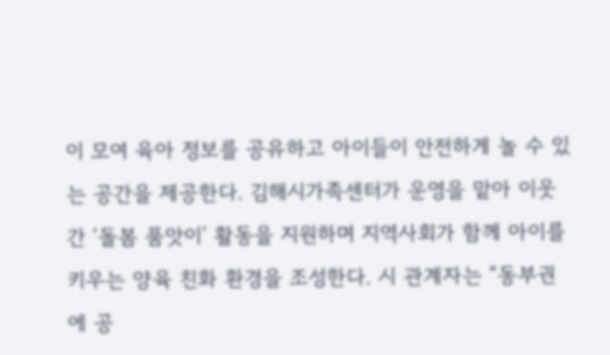이 모여 육아 정보를 공유하고 아이들이 안전하게 놀 수 있는 공간을 제공한다. 김해시가족센터가 운영을 맡아 이웃 간 ‘돌봄 품앗이’ 활동을 지원하며 지역사회가 함께 아이를 키우는 양육 친화 환경을 조성한다. 시 관계자는 “동부권에 공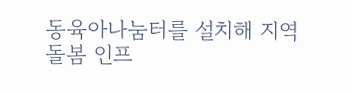동육아나눔터를 설치해 지역 돌봄 인프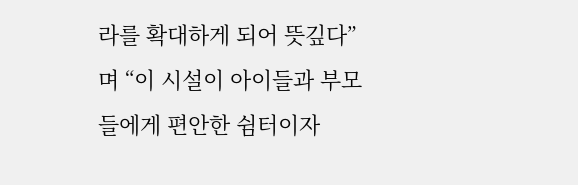라를 확대하게 되어 뜻깊다”며 “이 시설이 아이들과 부모들에게 편안한 쉼터이자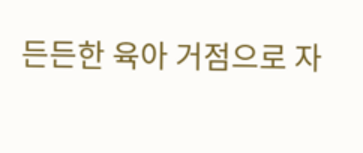든든한 육아 거점으로 자